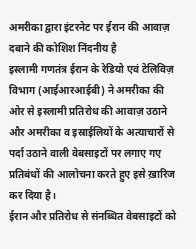अमरीका द्वारा इंटरनेट पर ईरान की आवाज़ दबाने की कोशिश निंदनीय है
इस्लामी गणतंत्र ईरान के रेडियो एवं टेलिविज़ विभाग (आईआरआईबी) ने अमरीका की ओर से इस्लामी प्रतिरोध की आवाज़ उठाने और अमरीका व इस्राईलियों के अत्याचारों से पर्दा उठाने वाली वेबसाइटों पर लगाए गए प्रतिबंधों की आलोचना करते हुए इसे ख़ारिज कर दिया है।
ईरान और प्रतिरोध से संनब्धित वेबसाइटों को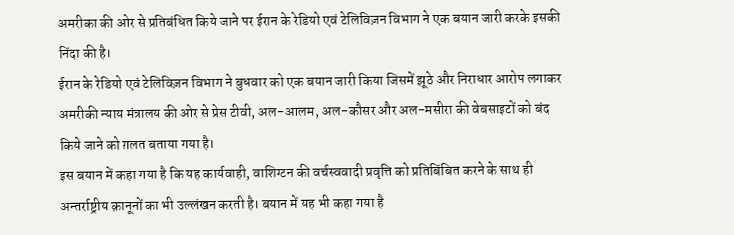अमरीका की ओर से प्रतिबंधित किये जाने पर ईरान के रेडियो एवं टेलिविज़न विभाग ने एक बयान जारी करके इसकी निंदा की है।
ईरान के रेडियो एवं टेलिविज़न विभाग ने बुधवार को एक बयान जारी किया जिसमें झूठे और निराधार आरोप लगाकर अमरीकी न्याय मंत्रालय की ओर से प्रेस टीवी, अल-आलम, अल-कौसर और अल-मसीरा की वेबसाइटों को बंद किये जाने को ग़लत बताया गया है।
इस बयान में कहा गया है कि यह कार्यवाही, वाशिग्टन की वर्चस्ववादी प्रवृत्ति को प्रतिबिंबित करने के साथ ही अन्तर्राष्ट्रीय क़ानूनों का भी उल्लंखन करती है। बयान में यह भी कहा गया है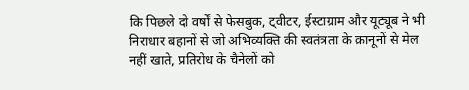कि पिछले दो वर्षों से फेसबुक, ट्वीटर, ईस्टाग्राम और यूट्यूब ने भी निराधार बहानों से जो अभिव्यक्ति की स्वतंत्रता के क़ानूनों से मेल नहीं खाते, प्रतिरोध के चैनेलों को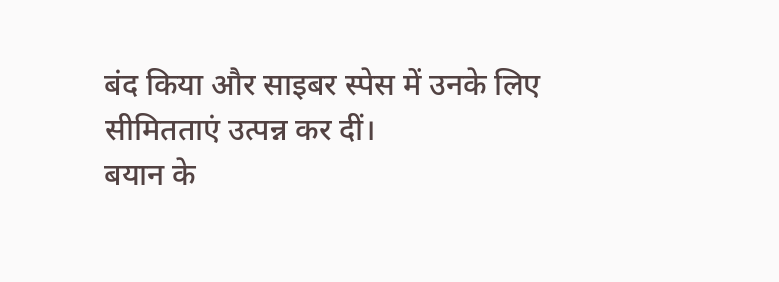बंद किया और साइबर स्पेस में उनके लिए सीमितताएं उत्पन्न कर दीं।
बयान के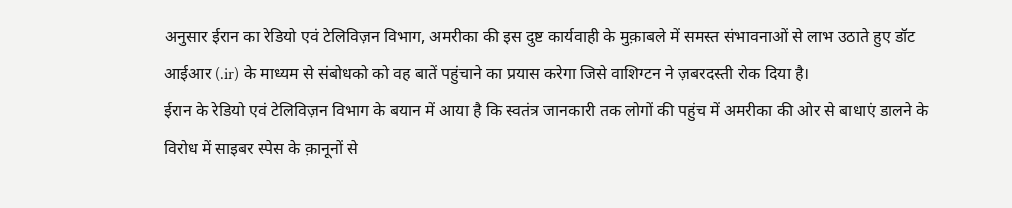अनुसार ईरान का रेडियो एवं टेलिविज़न विभाग, अमरीका की इस दुष्ट कार्यवाही के मुक़ाबले में समस्त संभावनाओं से लाभ उठाते हुए डॉट आईआर (.ir) के माध्यम से संबोधको को वह बातें पहुंचाने का प्रयास करेगा जिसे वाशिग्टन ने ज़बरदस्ती रोक दिया है।
ईरान के रेडियो एवं टेलिविज़न विभाग के बयान में आया है कि स्वतंत्र जानकारी तक लोगों की पहुंच में अमरीका की ओर से बाधाएं डालने के विरोध में साइबर स्पेस के क़ानूनों से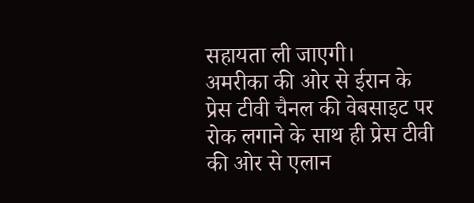सहायता ली जाएगी।
अमरीका की ओर से ईरान के प्रेस टीवी चैनल की वेबसाइट पर रोक लगाने के साथ ही प्रेस टीवी की ओर से एलान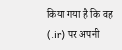किया गया है कि वह (.ir) पर अपनी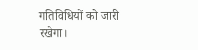गतिविधियों को जारी रखेगा।